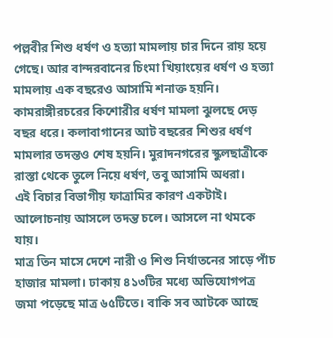পল্লবীর শিশু ধর্ষণ ও হত্যা মামলায় চার দিনে রায় হয়ে গেছে। আর বান্দরবানের চিংমা খিয়াংয়ের ধর্ষণ ও হত্যা মামলায় এক বছরেও আসামি শনাক্ত হয়নি। কামরাঙ্গীরচরের কিশোরীর ধর্ষণ মামলা ঝুলছে দেড় বছর ধরে। কলাবাগানের আট বছরের শিশুর ধর্ষণ মামলার তদন্তও শেষ হয়নি। মুরাদনগরের স্কুলছাত্রীকে রাস্তা থেকে তুলে নিয়ে ধর্ষণ, তবু আসামি অধরা।
এই বিচার বিভাগীয় ফাত্রামির কারণ একটাই। আলোচনায় আসলে তদন্ত চলে। আসলে না থমকে যায়।
মাত্র তিন মাসে দেশে নারী ও শিশু নির্যাতনের সাড়ে পাঁচ হাজার মামলা। ঢাকায় ৪১৩টির মধ্যে অভিযোগপত্র জমা পড়েছে মাত্র ৬৫টিতে। বাকি সব আটকে আছে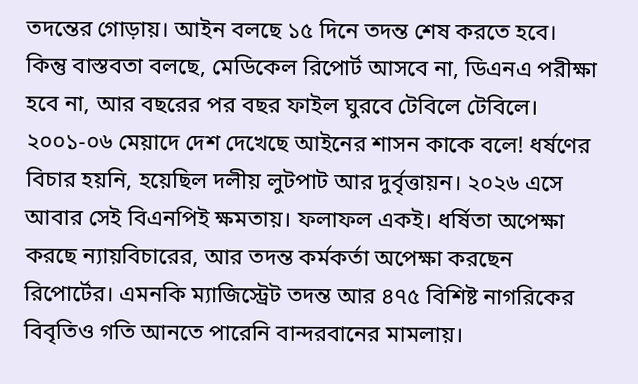তদন্তের গোড়ায়। আইন বলছে ১৫ দিনে তদন্ত শেষ করতে হবে। কিন্তু বাস্তবতা বলছে, মেডিকেল রিপোর্ট আসবে না, ডিএনএ পরীক্ষা হবে না, আর বছরের পর বছর ফাইল ঘুরবে টেবিলে টেবিলে।
২০০১-০৬ মেয়াদে দেশ দেখেছে আইনের শাসন কাকে বলে! ধর্ষণের বিচার হয়নি, হয়েছিল দলীয় লুটপাট আর দুর্বৃত্তায়ন। ২০২৬ এসে আবার সেই বিএনপিই ক্ষমতায়। ফলাফল একই। ধর্ষিতা অপেক্ষা করছে ন্যায়বিচারের, আর তদন্ত কর্মকর্তা অপেক্ষা করছেন রিপোর্টের। এমনকি ম্যাজিস্ট্রেট তদন্ত আর ৪৭৫ বিশিষ্ট নাগরিকের বিবৃতিও গতি আনতে পারেনি বান্দরবানের মামলায়।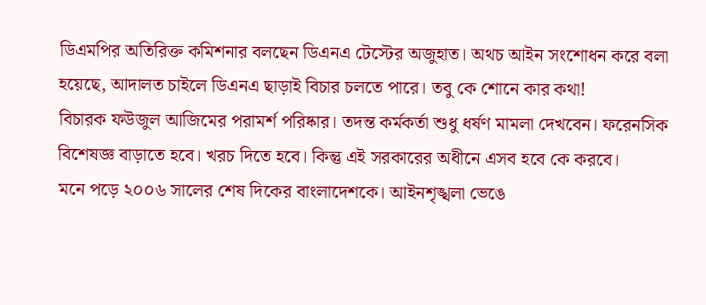ডিএমপির অতিরিক্ত কমিশনার বলছেন ডিএনএ টেস্টের অজুহাত। অথচ আইন সংশোধন করে বলা হয়েছে, আদালত চাইলে ডিএনএ ছাড়াই বিচার চলতে পারে। তবু কে শোনে কার কথা!
বিচারক ফউজুল আজিমের পরামর্শ পরিষ্কার। তদন্ত কর্মকর্তা শুধু ধর্ষণ মামলা দেখবেন। ফরেনসিক বিশেষজ্ঞ বাড়াতে হবে। খরচ দিতে হবে। কিন্তু এই সরকারের অধীনে এসব হবে কে করবে।
মনে পড়ে ২০০৬ সালের শেষ দিকের বাংলাদেশকে। আইনশৃঙ্খলা ভেঙে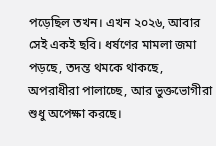পড়েছিল তখন। এখন ২০২৬, আবার সেই একই ছবি। ধর্ষণের মামলা জমা পড়ছে, তদন্ত থমকে থাকছে, অপরাধীরা পালাচ্ছে, আর ভুক্তভোগীরা শুধু অপেক্ষা করছে।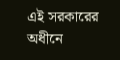এই সরকারের অধীনে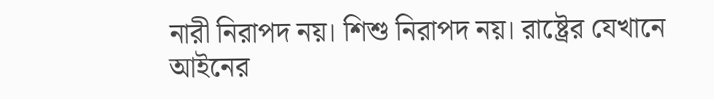নারী নিরাপদ নয়। শিশু নিরাপদ নয়। রাষ্ট্রের যেখানে আইনের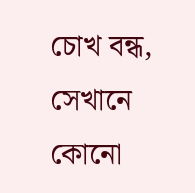চোখ বন্ধ, সেখানে কোনো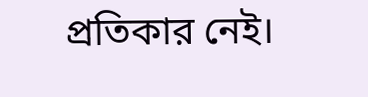প্রতিকার নেই।